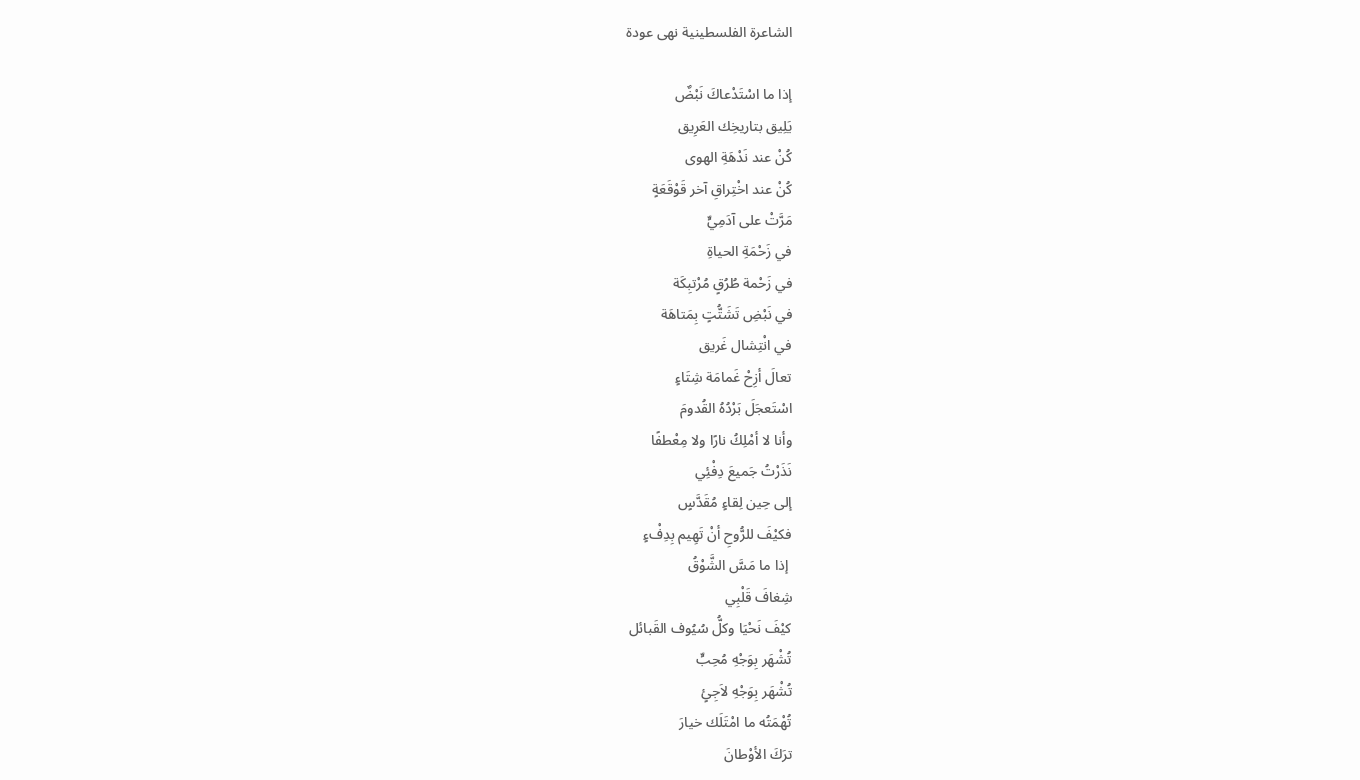الشاعرة الفلسطينية نهى عودة

إذا ما اسْتَدْعاكَ نَبْضٌ
يَلِيق بتاريخِك العَرِيق
كُنْ عند نَدْهَةِ الهوى
كُنْ عند اخْتِراقِ آخر قَوْقَعَةٍ
مَرَّتْ على آدَمِيٍّ
في زَحْمَةِ الحياةِ
في زَحْمة طُرُقٍ مُرْتبِكَة
في نَبْضِ تَشَتُّتٍ بِمَتاهَة
في انْتِشال غَريق
تعالَ أزِحْ غَمامَة شِتَاءٍ
اسْتَعجَلَ بَرْدُهُ القُدومَ
وأنا لا أمْلِكُ نارًا ولا مِعْطفًا
نَذَرْتُ جَميعَ دِفْئِي
إلى حِين لِقاءٍ مُقَدَّسٍ
فكيْفَ للرُّوحِ أنْ تَهِيم بِدِفْءٍ
 إذا ما مَسَّ الشَّوْقُ
شِغافَ قَلْبِي
كيْفَ نَحْيَا وكلُّ سُيُوف القَبائل
تُشْهَر بِوَجْهِ مُحِبٍّ
تُشْهَر بِوَجْهِ لاَجِئٍ
تُهْمَتُه ما امْتَلَك خيارَ
ترَكَ الأوْطانَ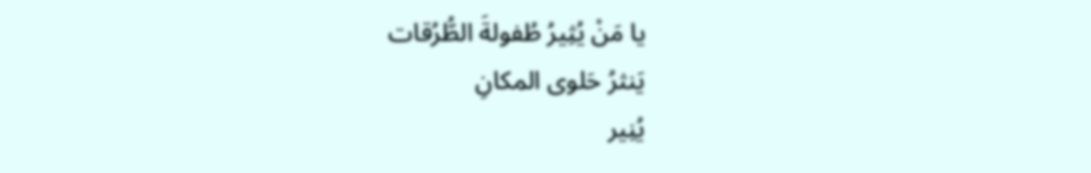يا مَنْ يُثِيرُ طُفولةَ الطُّرُقات
يَنثرُ حَلوى المكانِ
يُنِير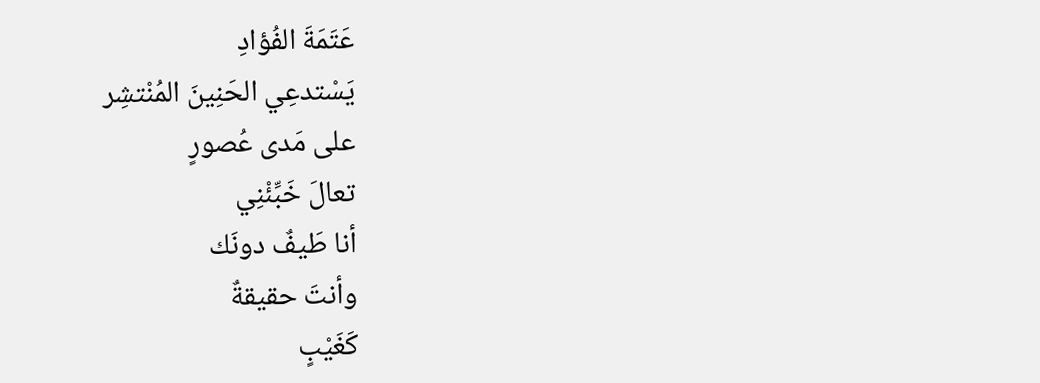عَتَمَةَ الفُؤادِ
يَسْتدعِي الحَنِينَ المُنْتشِر
على مَدى عُصورٍ
تعالَ خَبِّئْنِي
أنا طَيفٌ دونَك
وأنتَ حقيقةٌ
كَغَيْبٍ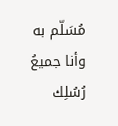مُسَلّم به
وأنا جميعُ رُسُلِك